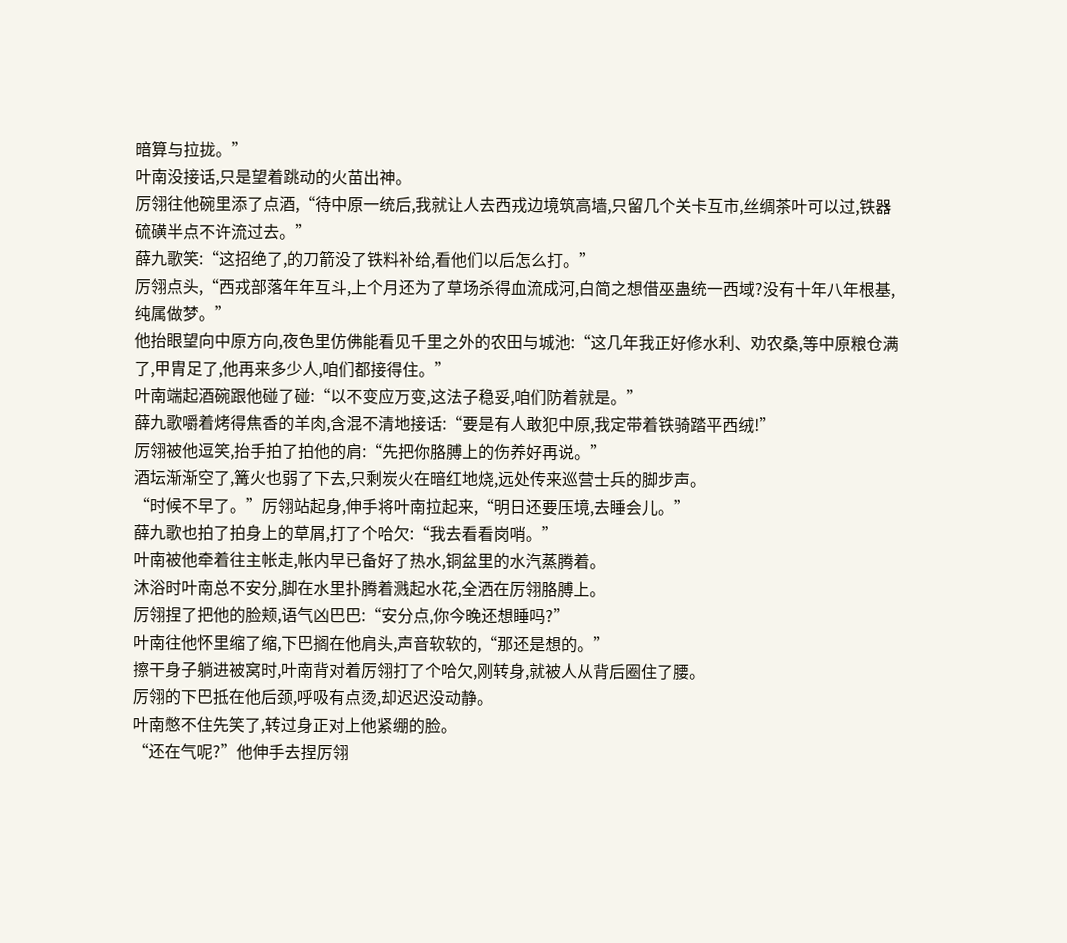暗算与拉拢。”
叶南没接话,只是望着跳动的火苗出神。
厉翎往他碗里添了点酒,“待中原一统后,我就让人去西戎边境筑高墙,只留几个关卡互市,丝绸茶叶可以过,铁器硫磺半点不许流过去。”
薛九歌笑:“这招绝了,的刀箭没了铁料补给,看他们以后怎么打。”
厉翎点头,“西戎部落年年互斗,上个月还为了草场杀得血流成河,白简之想借巫蛊统一西域?没有十年八年根基,纯属做梦。”
他抬眼望向中原方向,夜色里仿佛能看见千里之外的农田与城池:“这几年我正好修水利、劝农桑,等中原粮仓满了,甲胄足了,他再来多少人,咱们都接得住。”
叶南端起酒碗跟他碰了碰:“以不变应万变,这法子稳妥,咱们防着就是。”
薛九歌嚼着烤得焦香的羊肉,含混不清地接话:“要是有人敢犯中原,我定带着铁骑踏平西绒!”
厉翎被他逗笑,抬手拍了拍他的肩:“先把你胳膊上的伤养好再说。”
酒坛渐渐空了,篝火也弱了下去,只剩炭火在暗红地烧,远处传来巡营士兵的脚步声。
“时候不早了。”厉翎站起身,伸手将叶南拉起来,“明日还要压境,去睡会儿。”
薛九歌也拍了拍身上的草屑,打了个哈欠:“我去看看岗哨。”
叶南被他牵着往主帐走,帐内早已备好了热水,铜盆里的水汽蒸腾着。
沐浴时叶南总不安分,脚在水里扑腾着溅起水花,全洒在厉翎胳膊上。
厉翎捏了把他的脸颊,语气凶巴巴:“安分点,你今晚还想睡吗?”
叶南往他怀里缩了缩,下巴搁在他肩头,声音软软的,“那还是想的。”
擦干身子躺进被窝时,叶南背对着厉翎打了个哈欠,刚转身,就被人从背后圈住了腰。
厉翎的下巴抵在他后颈,呼吸有点烫,却迟迟没动静。
叶南憋不住先笑了,转过身正对上他紧绷的脸。
“还在气呢?”他伸手去捏厉翎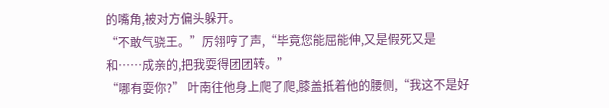的嘴角,被对方偏头躲开。
“不敢气骁王。”厉翎哼了声,“毕竟您能屈能伸,又是假死又是和……成亲的,把我耍得团团转。”
“哪有耍你?” 叶南往他身上爬了爬,膝盖抵着他的腰侧,“我这不是好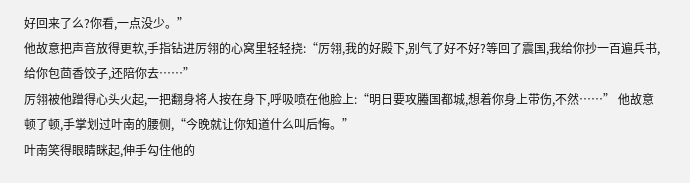好回来了么?你看,一点没少。”
他故意把声音放得更软,手指钻进厉翎的心窝里轻轻挠:“厉翎,我的好殿下,别气了好不好?等回了震国,我给你抄一百遍兵书,给你包茴香饺子,还陪你去……”
厉翎被他蹭得心头火起,一把翻身将人按在身下,呼吸喷在他脸上:“明日要攻螣国都城,想着你身上带伤,不然……” 他故意顿了顿,手掌划过叶南的腰侧,“今晚就让你知道什么叫后悔。”
叶南笑得眼睛眯起,伸手勾住他的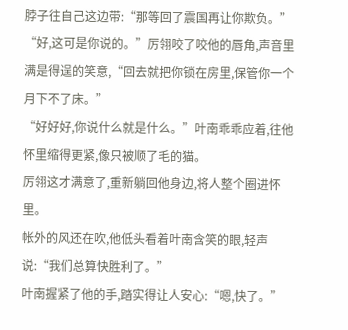脖子往自己这边带:“那等回了震国再让你欺负。”
“好,这可是你说的。”厉翎咬了咬他的唇角,声音里满是得逞的笑意,“回去就把你锁在房里,保管你一个月下不了床。”
“好好好,你说什么就是什么。”叶南乖乖应着,往他怀里缩得更紧,像只被顺了毛的猫。
厉翎这才满意了,重新躺回他身边,将人整个圈进怀里。
帐外的风还在吹,他低头看着叶南含笑的眼,轻声说:“我们总算快胜利了。”
叶南握紧了他的手,踏实得让人安心:“嗯,快了。”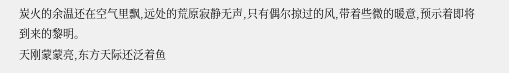炭火的余温还在空气里飘,远处的荒原寂静无声,只有偶尔掠过的风,带着些微的暖意,预示着即将到来的黎明。
天刚蒙蒙亮,东方天际还泛着鱼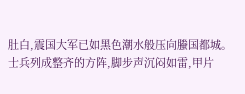肚白,震国大军已如黑色潮水般压向螣国都城。
士兵列成整齐的方阵,脚步声沉闷如雷,甲片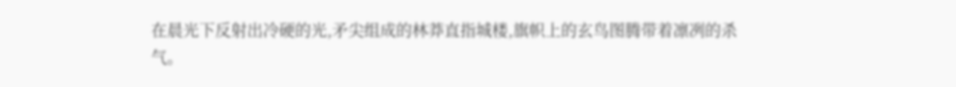在晨光下反射出冷硬的光,矛尖组成的林莽直指城楼,旗帜上的玄鸟图腾带着凛冽的杀气。